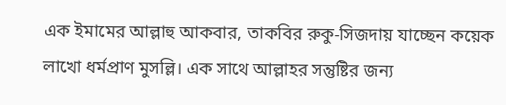এক ইমামের আল্লাহু আকবার, তাকবির রুকু-সিজদায় যাচ্ছেন কয়েক লাখো ধর্মপ্রাণ মুসল্লি। এক সাথে আল্লাহর সন্তুষ্টির জন্য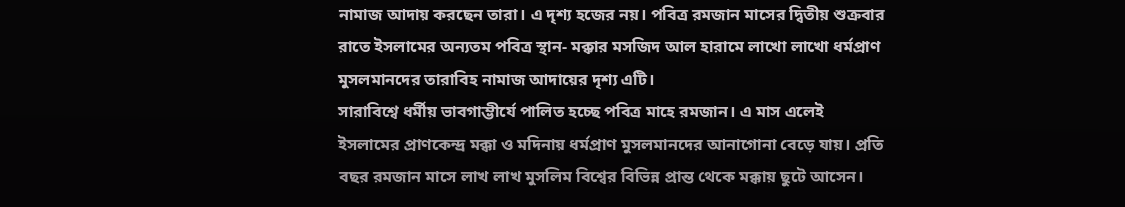নামাজ আদায় করছেন তারা। এ দৃশ্য হজের নয়। পবিত্র রমজান মাসের দ্বিতীয় শুক্রবার রাতে ইসলামের অন্যতম পবিত্র স্থান- মক্কার মসজিদ আল হারামে লাখো লাখো ধর্মপ্রাণ মুসলমানদের তারাবিহ নামাজ আদায়ের দৃশ্য এটি।
সারাবিশ্বে ধর্মীয় ভাবগাম্ভীর্যে পালিত হচ্ছে পবিত্র মাহে রমজান। এ মাস এলেই ইসলামের প্রাণকেন্দ্র মক্কা ও মদিনায় ধর্মপ্রাণ মুসলমানদের আনাগোনা বেড়ে যায়। প্রতি বছর রমজান মাসে লাখ লাখ মুসলিম বিশ্বের বিভিন্ন প্রান্ত থেকে মক্কায় ছুটে আসেন।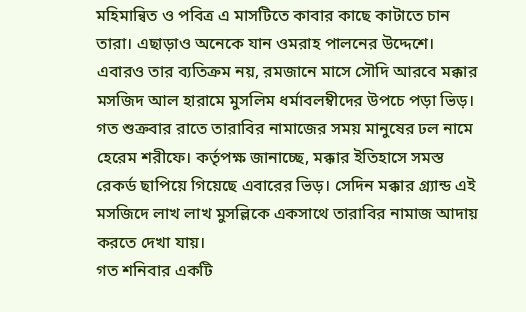মহিমান্বিত ও পবিত্র এ মাসটিতে কাবার কাছে কাটাতে চান তারা। এছাড়াও অনেকে যান ওমরাহ পালনের উদ্দেশে।
এবারও তার ব্যতিক্রম নয়, রমজানে মাসে সৌদি আরবে মক্কার মসজিদ আল হারামে মুসলিম ধর্মাবলম্বীদের উপচে পড়া ভিড়। গত শুক্রবার রাতে তারাবির নামাজের সময় মানুষের ঢল নামে হেরেম শরীফে। কর্তৃপক্ষ জানাচ্ছে, মক্কার ইতিহাসে সমস্ত রেকর্ড ছাপিয়ে গিয়েছে এবারের ভিড়। সেদিন মক্কার গ্র্যান্ড এই মসজিদে লাখ লাখ মুসল্লিকে একসাথে তারাবির নামাজ আদায় করতে দেখা যায়।
গত শনিবার একটি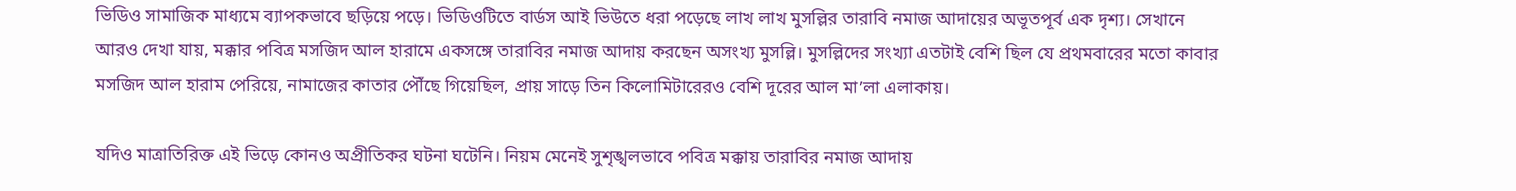ভিডিও সামাজিক মাধ্যমে ব্যাপকভাবে ছড়িয়ে পড়ে। ভিডিওটিতে বার্ডস আই ভিউতে ধরা পড়েছে লাখ লাখ মুসল্লির তারাবি নমাজ আদায়ের অভূতপূর্ব এক দৃশ্য। সেখানে আরও দেখা যায়, মক্কার পবিত্র মসজিদ আল হারামে একসঙ্গে তারাবির নমাজ আদায় করছেন অসংখ্য মুসল্লি। মুসল্লিদের সংখ্যা এতটাই বেশি ছিল যে প্রথমবারের মতো কাবার মসজিদ আল হারাম পেরিয়ে, নামাজের কাতার পৌঁছে গিয়েছিল, প্রায় সাড়ে তিন কিলোমিটারেরও বেশি দূরের আল মা’লা এলাকায়।

যদিও মাত্রাতিরিক্ত এই ভিড়ে কোনও অপ্রীতিকর ঘটনা ঘটেনি। নিয়ম মেনেই সুশৃঙ্খলভাবে পবিত্র মক্কায় তারাবির নমাজ আদায়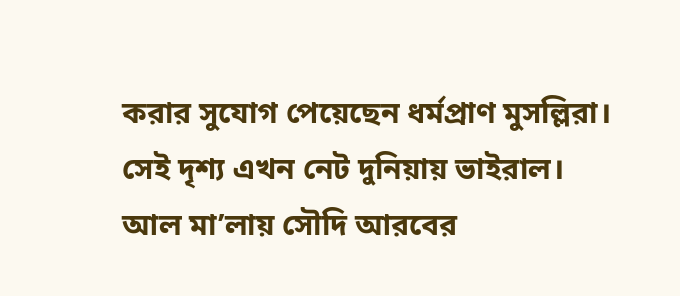করার সুযোগ পেয়েছেন ধর্মপ্রাণ মুসল্লিরা। সেই দৃশ্য এখন নেট দুনিয়ায় ভাইরাল।
আল মা’লায় সৌদি আরবের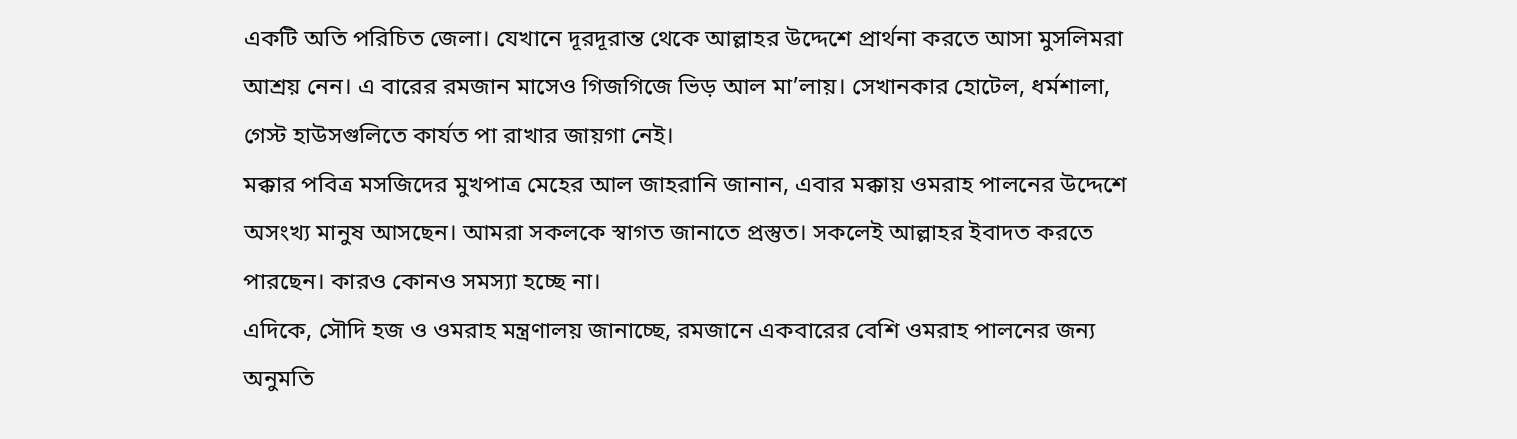একটি অতি পরিচিত জেলা। যেখানে দূরদূরান্ত থেকে আল্লাহর উদ্দেশে প্রার্থনা করতে আসা মুসলিমরা আশ্রয় নেন। এ বারের রমজান মাসেও গিজগিজে ভিড় আল মা’লায়। সেখানকার হোটেল, ধর্মশালা, গেস্ট হাউসগুলিতে কার্যত পা রাখার জায়গা নেই।
মক্কার পবিত্র মসজিদের মুখপাত্র মেহের আল জাহরানি জানান, এবার মক্কায় ওমরাহ পালনের উদ্দেশে অসংখ্য মানুষ আসছেন। আমরা সকলকে স্বাগত জানাতে প্রস্তুত। সকলেই আল্লাহর ইবাদত করতে পারছেন। কারও কোনও সমস্যা হচ্ছে না।
এদিকে, সৌদি হজ ও ওমরাহ মন্ত্রণালয় জানাচ্ছে, রমজানে একবারের বেশি ওমরাহ পালনের জন্য অনুমতি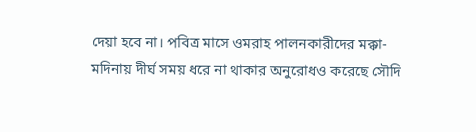দেয়া হবে না। পবিত্র মাসে ওমরাহ পালনকারীদের মক্কা-মদিনায় দীর্ঘ সময় ধরে না থাকার অনুরোধও করেছে সৌদি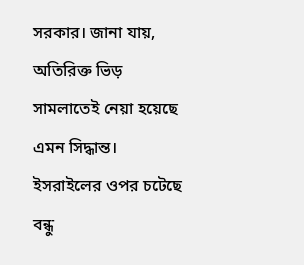সরকার। জানা যায়, অতিরিক্ত ভিড় সামলাতেই নেয়া হয়েছে এমন সিদ্ধান্ত।
ইসরাইলের ওপর চটেছে বন্ধু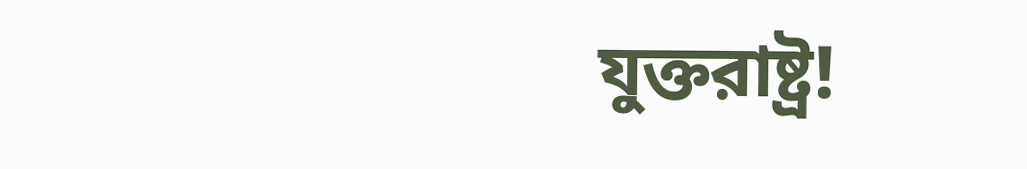যুক্তরাষ্ট্র!